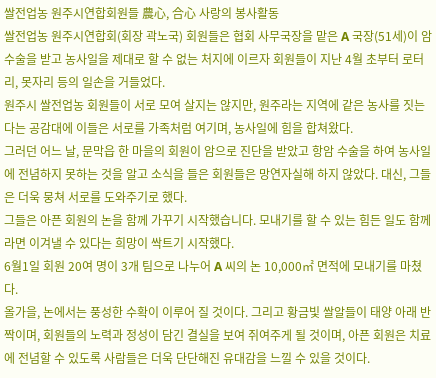쌀전업농 원주시연합회원들 農心, 合心 사랑의 봉사활동
쌀전업농 원주시연합회(회장 곽노국) 회원들은 협회 사무국장을 맡은 A 국장(51세)이 암 수술을 받고 농사일을 제대로 할 수 없는 처지에 이르자 회원들이 지난 4월 초부터 로터리, 못자리 등의 일손을 거들었다.
원주시 쌀전업농 회원들이 서로 모여 살지는 않지만, 원주라는 지역에 같은 농사를 짓는다는 공감대에 이들은 서로를 가족처럼 여기며, 농사일에 힘을 합쳐왔다.
그러던 어느 날, 문막읍 한 마을의 회원이 암으로 진단을 받았고 항암 수술을 하여 농사일에 전념하지 못하는 것을 알고 소식을 들은 회원들은 망연자실해 하지 않았다. 대신, 그들은 더욱 뭉쳐 서로를 도와주기로 했다.
그들은 아픈 회원의 논을 함께 가꾸기 시작했습니다. 모내기를 할 수 있는 힘든 일도 함께라면 이겨낼 수 있다는 희망이 싹트기 시작했다.
6월1일 회원 20여 명이 3개 팀으로 나누어 A 씨의 논 10,000㎡ 면적에 모내기를 마쳤다.
올가을, 논에서는 풍성한 수확이 이루어 질 것이다. 그리고 황금빛 쌀알들이 태양 아래 반짝이며, 회원들의 노력과 정성이 담긴 결실을 보여 쥐여주게 될 것이며, 아픈 회원은 치료에 전념할 수 있도록 사람들은 더욱 단단해진 유대감을 느낄 수 있을 것이다.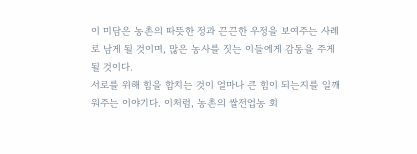이 미담은 농촌의 따뜻한 정과 끈끈한 우정을 보여주는 사례로 남게 될 것이며, 많은 농사를 짓는 이들에게 감동을 주게 될 것이다.
서로를 위해 힘을 합치는 것이 얼마나 큰 힘이 되는지를 일깨워주는 이야기다. 이처럼, 농촌의 쌀전업농 회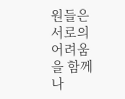원들은 서로의 어려움을 함께 나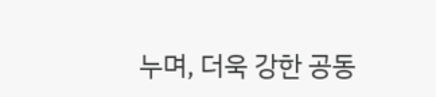누며, 더욱 강한 공동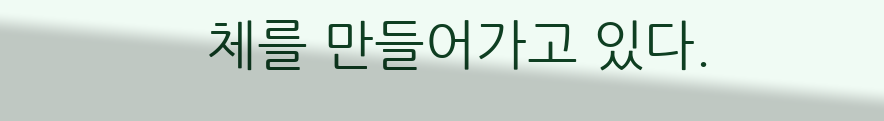체를 만들어가고 있다.